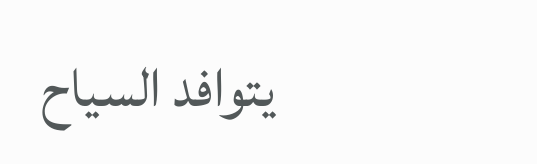يتوافد السياح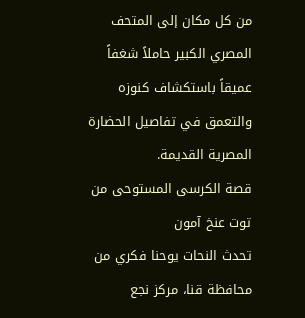من كل مكان إلى المتحف المصري الكبير حاملاً شغفاً عميقاً باستكشاف كنوزه والتعمق في تفاصيل الحضارة المصرية القديمة.
قصة الكرسى المستوحى من توت عنخ آمون
تحدث النحات يوحنا فكري من محافظة قنا، مركز نجع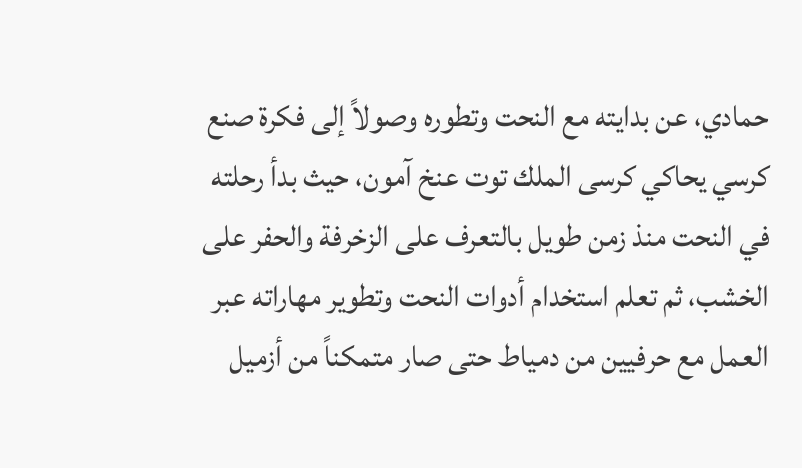حمادي، عن بدايته مع النحت وتطوره وصولاً إلى فكرة صنع كرسي يحاكي كرسى الملك توت عنخ آمون، حيث بدأ رحلته في النحت منذ زمن طويل بالتعرف على الزخرفة والحفر على الخشب، ثم تعلم استخدام أدوات النحت وتطوير مهاراته عبر العمل مع حرفيين من دمياط حتى صار متمكناً من أزميل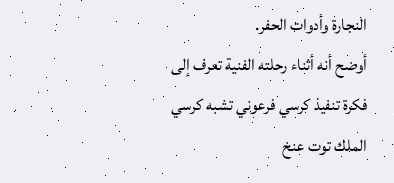النجارة وأدوات الحفر.
أوضح أنه أثناء رحلته الفنية تعرف إلى فكرة تنفيذ كرسي فرعوني تشبه كرسي الملك توت عنخ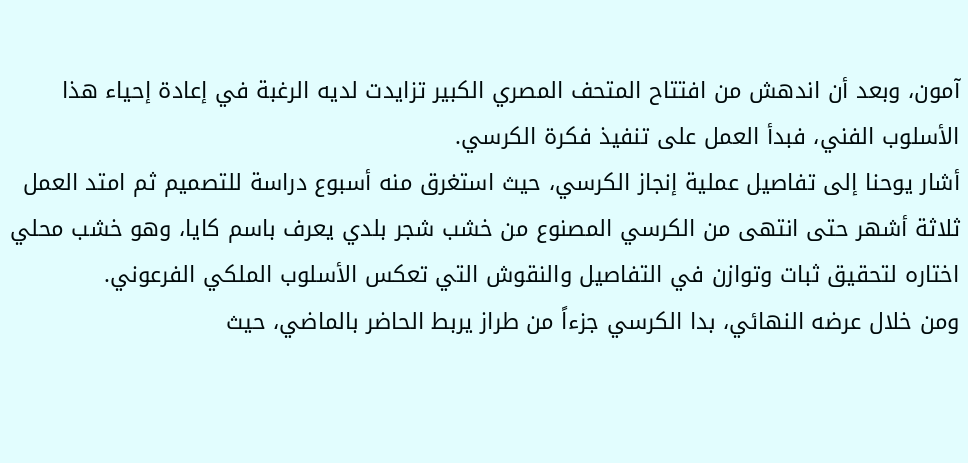آمون، وبعد أن اندهش من افتتاح المتحف المصري الكبير تزايدت لديه الرغبة في إعادة إحياء هذا الأسلوب الفني، فبدأ العمل على تنفيذ فكرة الكرسي.
أشار يوحنا إلى تفاصيل عملية إنجاز الكرسي، حيث استغرق منه أسبوع دراسة للتصميم ثم امتد العمل ثلاثة أشهر حتى انتهى من الكرسي المصنوع من خشب شجر بلدي يعرف باسم كايا، وهو خشب محلي اختاره لتحقيق ثبات وتوازن في التفاصيل والنقوش التي تعكس الأسلوب الملكي الفرعوني.
ومن خلال عرضه النهائي، بدا الكرسي جزءاً من طراز يربط الحاضر بالماضي، حيث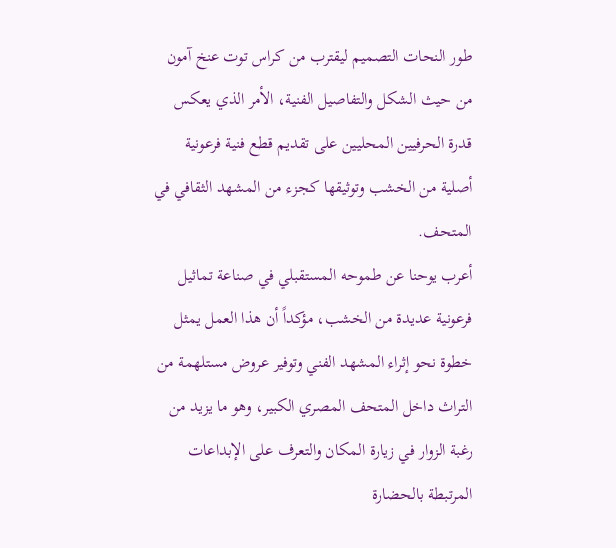طور النحات التصميم ليقترب من كراس توت عنخ آمون من حيث الشكل والتفاصيل الفنية، الأمر الذي يعكس قدرة الحرفيين المحليين على تقديم قطع فنية فرعونية أصلية من الخشب وتوثيقها كجزء من المشهد الثقافي في المتحف.
أعرب يوحنا عن طموحه المستقبلي في صناعة تماثيل فرعونية عديدة من الخشب، مؤكداً أن هذا العمل يمثل خطوة نحو إثراء المشهد الفني وتوفير عروض مستلهمة من التراث داخل المتحف المصري الكبير، وهو ما يزيد من رغبة الزوار في زيارة المكان والتعرف على الإبداعات المرتبطة بالحضارة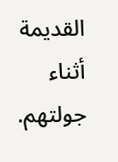القديمة أثناء جولتهم.